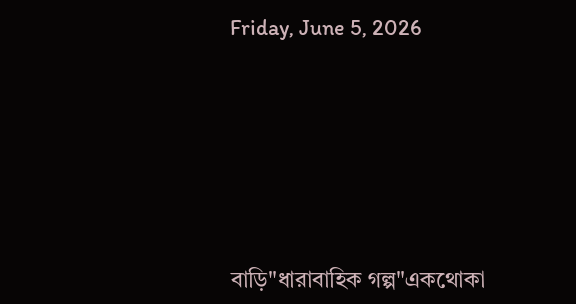Friday, June 5, 2026







বাড়ি"ধারাবাহিক গল্প"একথোকা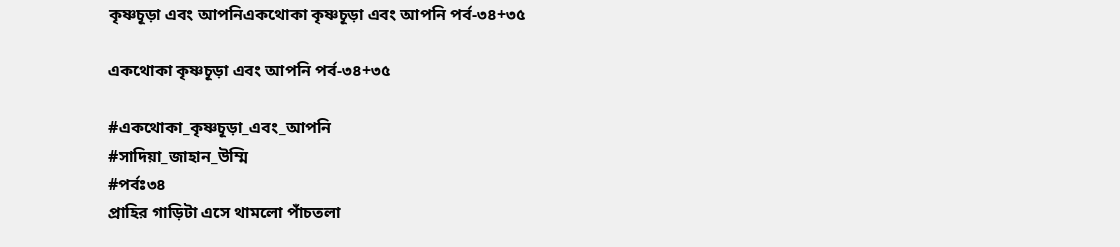কৃষ্ণচূড়া এবং আপনিএকথোকা কৃষ্ণচূড়া এবং আপনি পর্ব-৩৪+৩৫

একথোকা কৃষ্ণচূড়া এবং আপনি পর্ব-৩৪+৩৫

#একথোকা_কৃষ্ণচূড়া_এবং_আপনি
#সাদিয়া_জাহান_উম্মি
#পর্বঃ৩৪
প্রাহির গাড়িটা এসে থামলো পাঁচতলা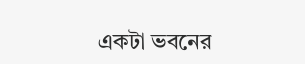একটা ভবনের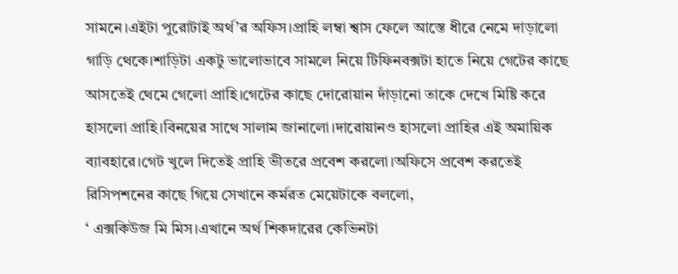সামনে।এইটা পুরোটাই অর্থ’র অফিস।প্রাহি লম্বা শ্বাস ফেলে আস্তে ধীরে নেমে দাড়ালো গাড়ি থেকে।শাড়িটা একটু ভালোভাবে সামলে নিয়ে টিফিনবক্সটা হাতে নিয়ে গেটের কাছে আসতেই থেমে গেলো প্রাহি।গেটের কাছে দোরোয়ান দাঁড়ানো তাকে দেখে মিষ্টি করে হাসলো প্রাহি।বিনয়ের সাথে সালাম জানালো।দারোয়ানও হাসলো প্রাহির এই অমায়িক ব্যাবহারে।গেট খুলে দিতেই প্রাহি ভীতরে প্রবেশ করলো।অফিসে প্রবেশ করতেই রিসিপশনের কাছে গিয়ে সেখানে কর্মরত মেয়েটাকে বললো,
‘ এক্সকিউজ মি মিস।এখানে অর্থ শিকদারের কেভিনটা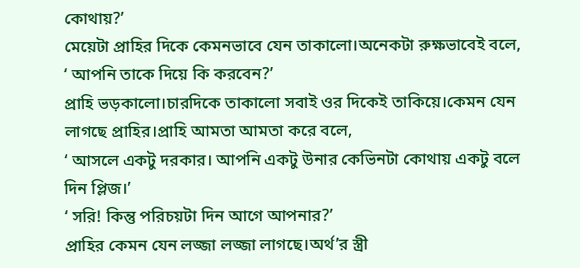কোথায়?’
মেয়েটা প্রাহির দিকে কেমনভাবে যেন তাকালো।অনেকটা রুক্ষভাবেই বলে,
‘ আপনি তাকে দিয়ে কি করবেন?’
প্রাহি ভড়কালো।চারদিকে তাকালো সবাই ওর দিকেই তাকিয়ে।কেমন যেন লাগছে প্রাহির।প্রাহি আমতা আমতা করে বলে,
‘ আসলে একটু দরকার। আপনি একটু উনার কেভিনটা কোথায় একটু বলে দিন প্লিজ।’
‘ সরি! কিন্তু পরিচয়টা দিন আগে আপনার?’
প্রাহির কেমন যেন লজ্জা লজ্জা লাগছে।অর্থ’র স্ত্রী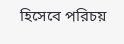হিসেবে পরিচয়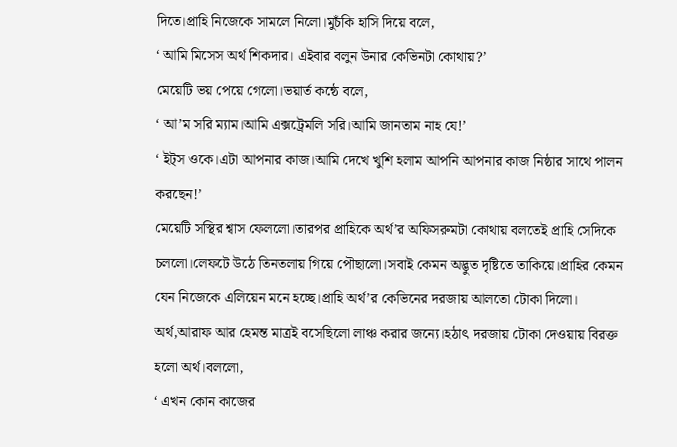দিতে।প্রাহি নিজেকে সামলে নিলো।মুচঁকি হাসি দিয়ে বলে,
‘ আমি মিসেস অর্থ শিকদার। এইবার বলুন উনার কেভিনটা কোথায়?’
মেয়েটি ভয় পেয়ে গেলো।ভয়ার্ত কন্ঠে বলে,
‘ আ’ম সরি ম্যাম।আমি এক্সট্রেমলি সরি।আমি জানতাম নাহ যে!’
‘ ইট্স ওকে।এটা আপনার কাজ।আমি দেখে খুশি হলাম আপনি আপনার কাজ নিষ্ঠার সাথে পালন করছেন!’
মেয়েটি সস্থির শ্বাস ফেললো।তারপর প্রাহিকে অর্থ’র অফিসরুমটা কোথায় বলতেই প্রাহি সেদিকে চললো।লেফটে উঠে তিনতলায় গিয়ে পৌছালো।সবাই কেমন অদ্ভুত দৃষ্টিতে তাকিয়ে।প্রাহির কেমন যেন নিজেকে এলিয়েন মনে হচ্ছে।প্রাহি অর্থ’র কেভিনের দরজায় আলতো টোকা দিলো।
অর্থ,আরাফ আর হেমন্ত মাত্রই বসেছিলো লাঞ্চ করার জন্যে।হঠাৎ দরজায় টোকা দেওয়ায় বিরক্ত হলো অর্থ।বললো,
‘ এখন কোন কাজের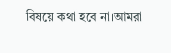বিষয়ে কথা হবে না।আমরা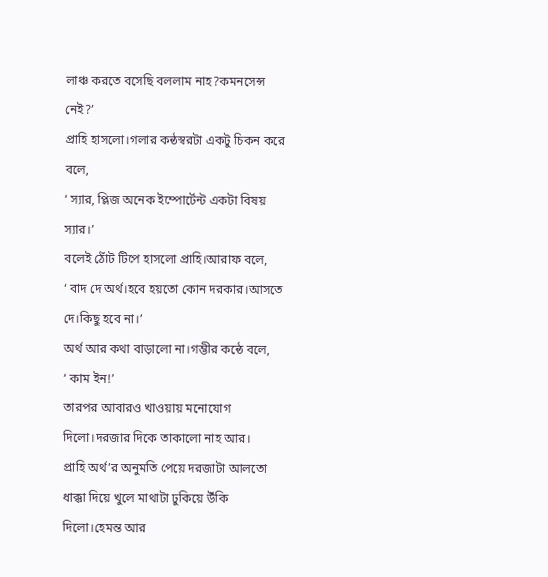লাঞ্চ করতে বসেছি বললাম নাহ?কমনসেন্স নেই?’
প্রাহি হাসলো।গলার কন্ঠস্বরটা একটু চিকন করে বলে,
‘ স্যার, প্লিজ অনেক ইম্পোর্টেন্ট একটা বিষয় স্যার।’
বলেই ঠোঁট টিপে হাসলো প্রাহি।আরাফ বলে,
‘ বাদ দে অর্থ।হবে হয়তো কোন দরকার।আসতে দে।কিছু হবে না।’
অর্থ আর কথা বাড়ালো না।গম্ভীর কন্ঠে বলে,
‘ কাম ইন!’
তারপর আবারও খাওয়ায় মনোযোগ দিলো।দরজার দিকে তাকালো নাহ আর।
প্রাহি অর্থ’র অনুমতি পেয়ে দরজাটা আলতো ধাক্কা দিয়ে খুলে মাথাটা ঢুকিয়ে উঁকি দিলো।হেমন্ত আর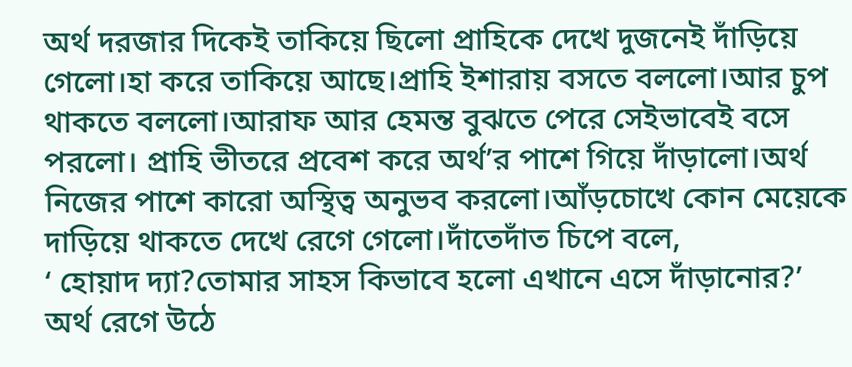অর্থ দরজার দিকেই তাকিয়ে ছিলো প্রাহিকে দেখে দুজনেই দাঁড়িয়ে গেলো।হা করে তাকিয়ে আছে।প্রাহি ইশারায় বসতে বললো।আর চুপ থাকতে বললো।আরাফ আর হেমন্ত বুঝতে পেরে সেইভাবেই বসে পরলো। প্রাহি ভীতরে প্রবেশ করে অর্থ’র পাশে গিয়ে দাঁড়ালো।অর্থ নিজের পাশে কারো অস্থিত্ব অনুভব করলো।আঁড়চোখে কোন মেয়েকে দাড়িয়ে থাকতে দেখে রেগে গেলো।দাঁতেদাঁত চিপে বলে,
‘ হোয়াদ দ্যা?তোমার সাহস কিভাবে হলো এখানে এসে দাঁড়ানোর?’
অর্থ রেগে উঠে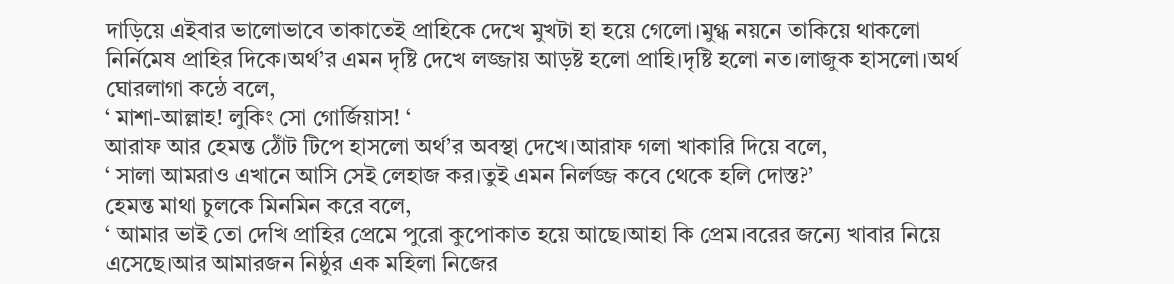দাড়িয়ে এইবার ভালোভাবে তাকাতেই প্রাহিকে দেখে মুখটা হা হয়ে গেলো।মুগ্ধ নয়নে তাকিয়ে থাকলো নির্নিমেষ প্রাহির দিকে।অর্থ’র এমন দৃষ্টি দেখে লজ্জায় আড়ষ্ট হলো প্রাহি।দৃষ্টি হলো নত।লাজুক হাসলো।অর্থ ঘোরলাগা কন্ঠে বলে,
‘ মাশা-আল্লাহ! লুকিং সো গোর্জিয়াস! ‘
আরাফ আর হেমন্ত ঠোঁট টিপে হাসলো অর্থ’র অবস্থা দেখে।আরাফ গলা খাকারি দিয়ে বলে,
‘ সালা আমরাও এখানে আসি সেই লেহাজ কর।তুই এমন নির্লজ্জ কবে থেকে হলি দোস্ত?’
হেমন্ত মাথা চুলকে মিনমিন করে বলে,
‘ আমার ভাই তো দেখি প্রাহির প্রেমে পুরো কুপোকাত হয়ে আছে।আহা কি প্রেম।বরের জন্যে খাবার নিয়ে এসেছে।আর আমারজন নিষ্ঠুর এক মহিলা নিজের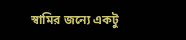স্বামির জন্যে একটু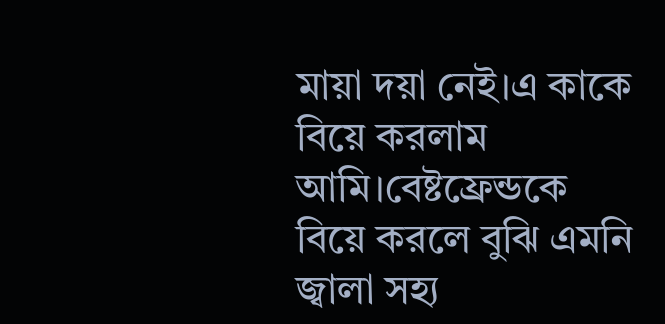মায়া দয়া নেই।এ কাকে বিয়ে করলাম আমি।বেষ্টফ্রেন্ডকে বিয়ে করলে বুঝি এমনি জ্বালা সহ্য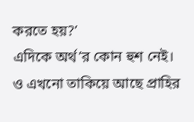করতে হয়?’
এদিকে অর্থ’র কোন হুশ নেই। ও এখনো তাকিয়ে আছে প্রাহির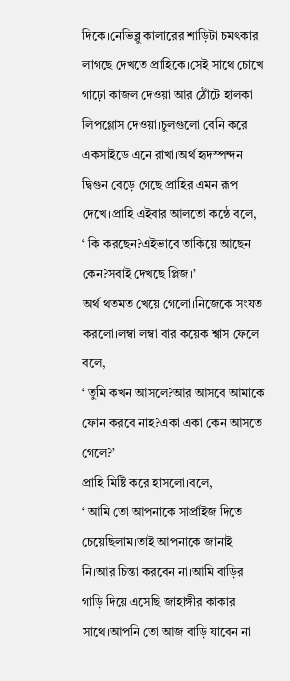দিকে।নেভিব্লু কালারের শাড়িটা চমৎকার লাগছে দেখতে প্রাহিকে।সেই সাথে চোখে গাঢ়ো কাজল দেওয়া আর ঠোঁটে হালকা লিপগ্লোস দেওয়া।চুলগুলো বেনি করে একসাইডে এনে রাখা।অর্থ হৃদস্পন্দন দ্বিগুন বেড়ে গেছে প্রাহির এমন রূপ দেখে।প্রাহি এইবার আলতো কন্ঠে বলে,
‘ কি করছেন?এইভাবে তাকিয়ে আছেন কেন?সবাই দেখছে প্লিজ।’
অর্থ থতমত খেয়ে গেলো।নিজেকে সংযত করলো।লম্বা লম্বা বার কয়েক শ্বাস ফেলে বলে,
‘ তুমি কখন আসলে?আর আসবে আমাকে ফোন করবে নাহ?একা একা কেন আসতে গেলে?’
প্রাহি মিষ্টি করে হাসলো।বলে,
‘ আমি তো আপনাকে সার্প্রাইজ দিতে চেয়েছিলাম।তাই আপনাকে জানাই নি।আর চিন্তা করবেন না।আমি বাড়ির গাড়ি দিয়ে এসেছি জাহাঙ্গীর কাকার সাথে।আপনি তো আজ বাড়ি যাবেন না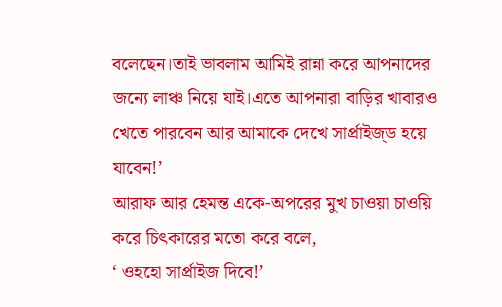বলেছেন।তাই ভাবলাম আমিই রান্না করে আপনাদের জন্যে লাঞ্চ নিয়ে যাই।এতে আপনারা বাড়ির খাবারও খেতে পারবেন আর আমাকে দেখে সার্প্রাইজ্ড হয়ে যাবেন!’
আরাফ আর হেমন্ত একে-অপরের মুখ চাওয়া চাওয়ি করে চিৎকারের মতো করে বলে,
‘ ওহহো সার্প্রাইজ দিবে!’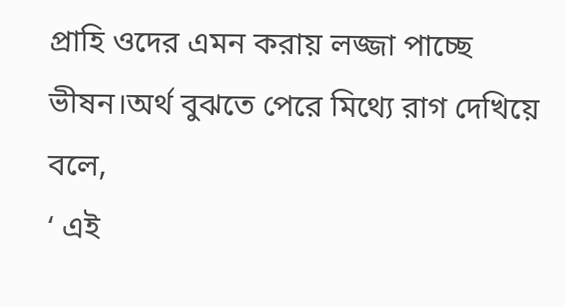প্রাহি ওদের এমন করায় লজ্জা পাচ্ছে ভীষন।অর্থ বুঝতে পেরে মিথ্যে রাগ দেখিয়ে বলে,
‘ এই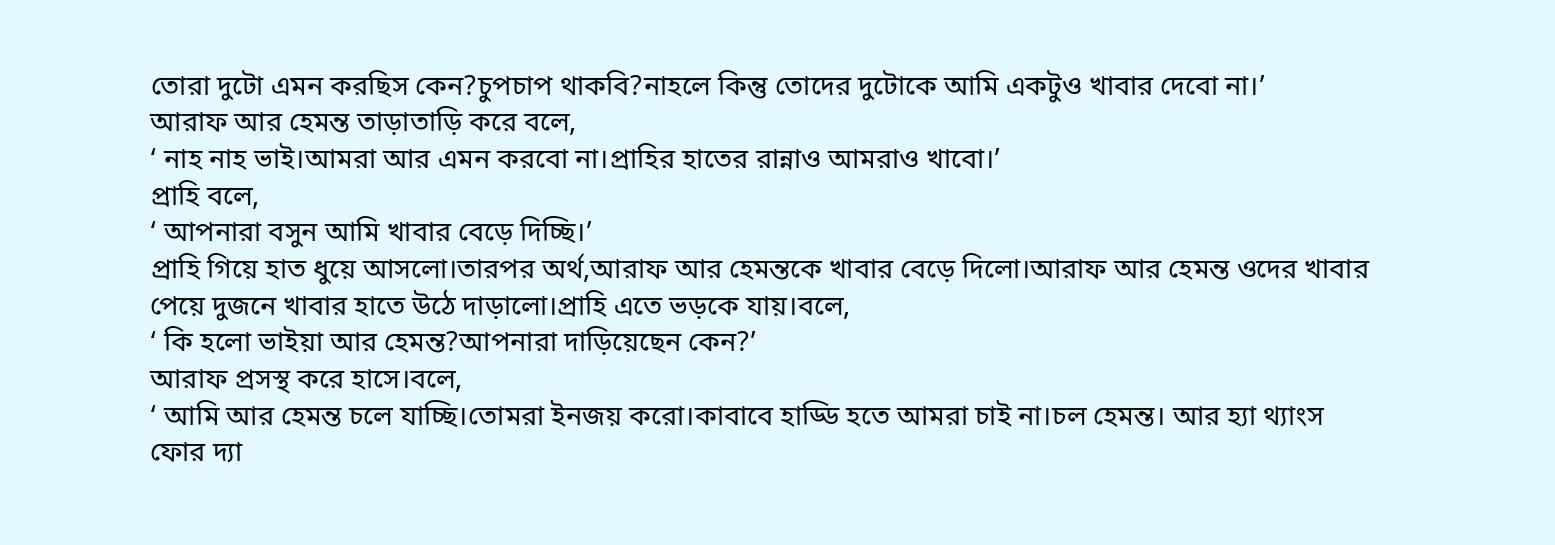তোরা দুটো এমন করছিস কেন?চুপচাপ থাকবি?নাহলে কিন্তু তোদের দুটোকে আমি একটুও খাবার দেবো না।’
আরাফ আর হেমন্ত তাড়াতাড়ি করে বলে,
‘ নাহ নাহ ভাই।আমরা আর এমন করবো না।প্রাহির হাতের রান্নাও আমরাও খাবো।’
প্রাহি বলে,
‘ আপনারা বসুন আমি খাবার বেড়ে দিচ্ছি।’
প্রাহি গিয়ে হাত ধুয়ে আসলো।তারপর অর্থ,আরাফ আর হেমন্তকে খাবার বেড়ে দিলো।আরাফ আর হেমন্ত ওদের খাবার পেয়ে দুজনে খাবার হাতে উঠে দাড়ালো।প্রাহি এতে ভড়কে যায়।বলে,
‘ কি হলো ভাইয়া আর হেমন্ত?আপনারা দাড়িয়েছেন কেন?’
আরাফ প্রসস্থ করে হাসে।বলে,
‘ আমি আর হেমন্ত চলে যাচ্ছি।তোমরা ইনজয় করো।কাবাবে হাড্ডি হতে আমরা চাই না।চল হেমন্ত। আর হ্যা থ্যাংস ফোর দ্যা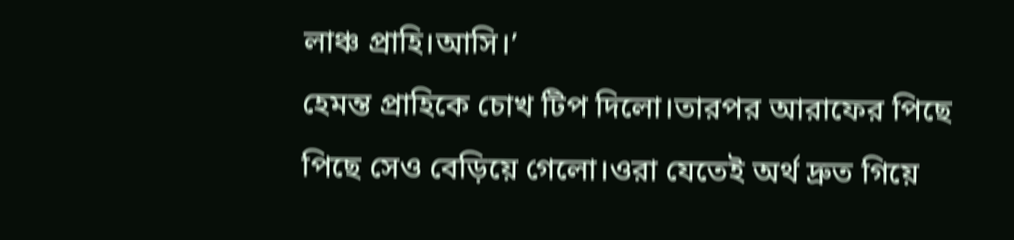লাঞ্চ প্রাহি।আসি।’
হেমন্ত প্রাহিকে চোখ টিপ দিলো।তারপর আরাফের পিছে পিছে সেও বেড়িয়ে গেলো।ওরা যেতেই অর্থ দ্রুত গিয়ে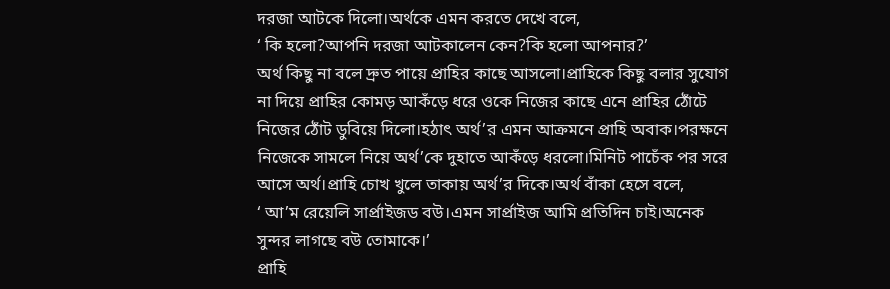দরজা আটকে দিলো।অর্থকে এমন করতে দেখে বলে,
‘ কি হলো?আপনি দরজা আটকালেন কেন?কি হলো আপনার?’
অর্থ কিছু না বলে দ্রুত পায়ে প্রাহির কাছে আসলো।প্রাহিকে কিছু বলার সুযোগ না দিয়ে প্রাহির কোমড় আকঁড়ে ধরে ওকে নিজের কাছে এনে প্রাহির ঠোঁটে নিজের ঠোঁট ডুবিয়ে দিলো।হঠাৎ অর্থ’র এমন আক্রমনে প্রাহি অবাক।পরক্ষনে নিজেকে সামলে নিয়ে অর্থ’কে দুহাতে আকঁড়ে ধরলো।মিনিট পাচেঁক পর সরে আসে অর্থ।প্রাহি চোখ খুলে তাকায় অর্থ’র দিকে।অর্থ বাঁকা হেসে বলে,
‘ আ’ম রেয়েলি সার্প্রাইজড বউ।এমন সার্প্রাইজ আমি প্রতিদিন চাই।অনেক সুন্দর লাগছে বউ তোমাকে।’
প্রাহি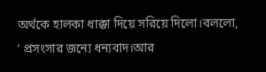অর্থকে হালকা ধাক্কা দিয়ে সরিয়ে দিলো।বললো,
‘ প্রসংসার জন্যে ধন্যবাদ।আর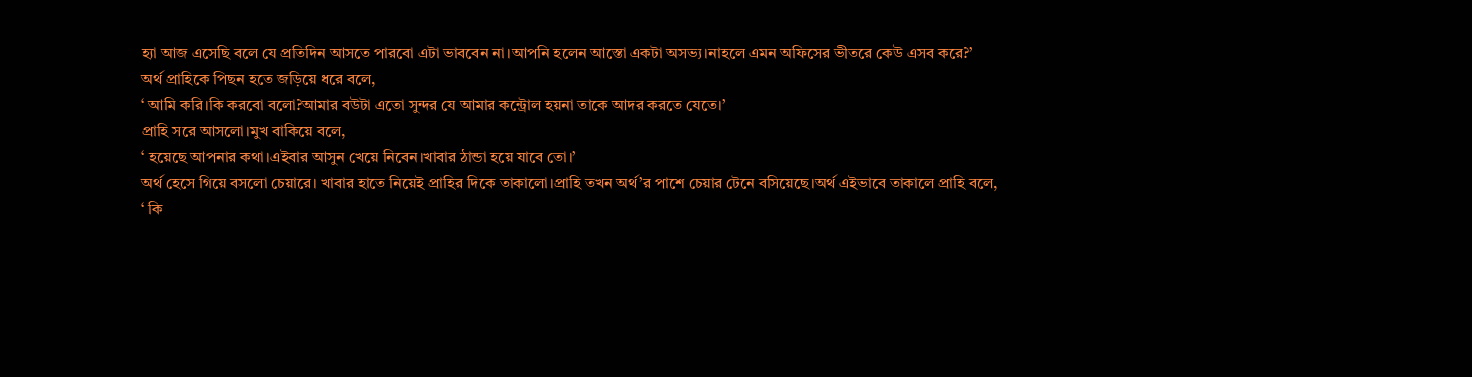হ্যা আজ এসেছি বলে যে প্রতিদিন আসতে পারবো এটা ভাববেন না।আপনি হলেন আস্তো একটা অসভ্য।নাহলে এমন অফিসের ভীতরে কেউ এসব করে?’
অর্থ প্রাহিকে পিছন হতে জড়িয়ে ধরে বলে,
‘ আমি করি।কি করবো বলো?আমার বউটা এতো সুন্দর যে আমার কন্ট্রোল হয়না তাকে আদর করতে যেতে।’
প্রাহি সরে আসলো।মুখ বাকিয়ে বলে,
‘ হয়েছে আপনার কথা।এইবার আসুন খেয়ে নিবেন।খাবার ঠান্ডা হয়ে যাবে তো।’
অর্থ হেসে গিয়ে বসলো চেয়ারে। খাবার হাতে নিয়েই প্রাহির দিকে তাকালো।প্রাহি তখন অর্থ’র পাশে চেয়ার টেনে বসিয়েছে।অর্থ এইভাবে তাকালে প্রাহি বলে,
‘ কি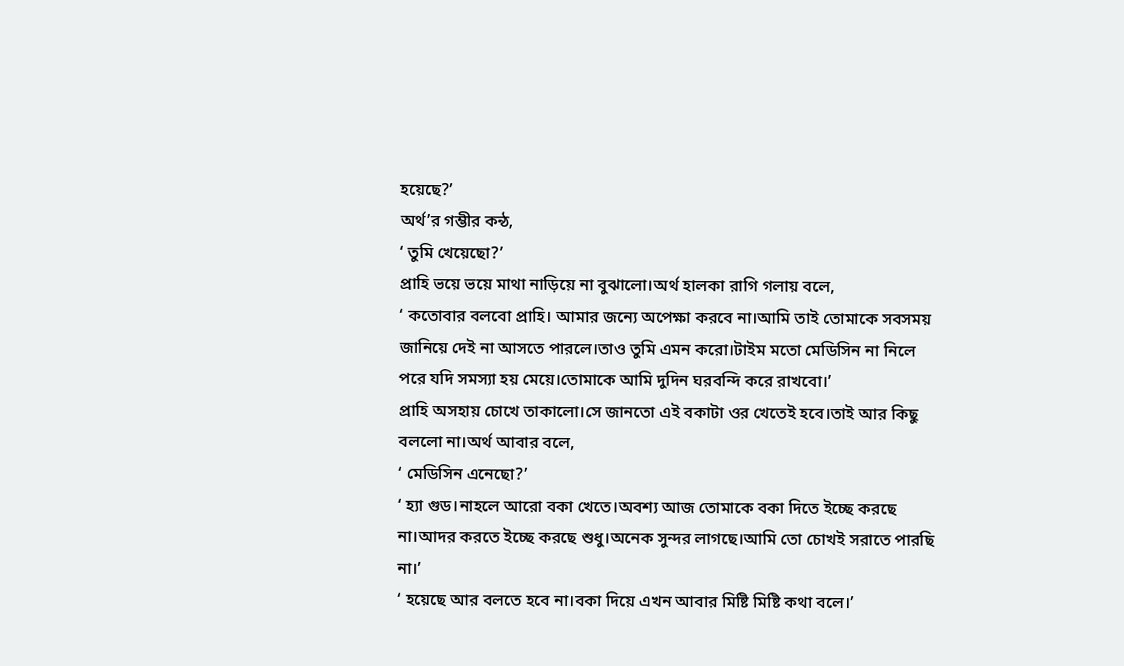হয়েছে?’
অর্থ’র গম্ভীর কন্ঠ,
‘ তুমি খেয়েছো?’
প্রাহি ভয়ে ভয়ে মাথা নাড়িয়ে না বুঝালো।অর্থ হালকা রাগি গলায় বলে,
‘ কতোবার বলবো প্রাহি। আমার জন্যে অপেক্ষা করবে না।আমি তাই তোমাকে সবসময় জানিয়ে দেই না আসতে পারলে।তাও তুমি এমন করো।টাইম মতো মেডিসিন না নিলে পরে যদি সমস্যা হয় মেয়ে।তোমাকে আমি দুদিন ঘরবন্দি করে রাখবো।’
প্রাহি অসহায় চোখে তাকালো।সে জানতো এই বকাটা ওর খেতেই হবে।তাই আর কিছু বললো না।অর্থ আবার বলে,
‘ মেডিসিন এনেছো?’
‘ হ্যা গুড।নাহলে আরো বকা খেতে।অবশ্য আজ তোমাকে বকা দিতে ইচ্ছে করছে না।আদর করতে ইচ্ছে করছে শুধু।অনেক সুন্দর লাগছে।আমি তো চোখই সরাতে পারছি না।’
‘ হয়েছে আর বলতে হবে না।বকা দিয়ে এখন আবার মিষ্টি মিষ্টি কথা বলে।’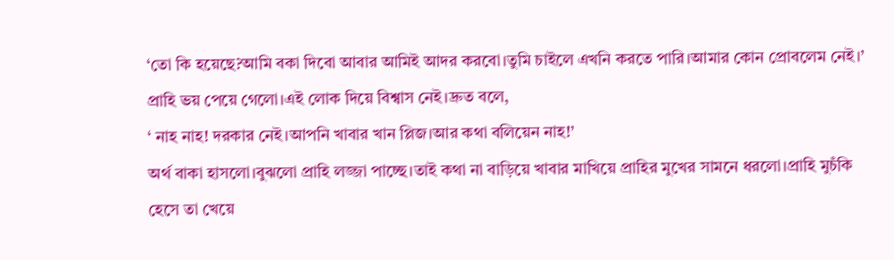‘তো কি হয়েছে?আমি বকা দিবো আবার আমিই আদর করবো।তুমি চাইলে এখনি করতে পারি।আমার কোন প্রোবলেম নেই।’
প্রাহি ভয় পেয়ে গেলো।এই লোক দিয়ে বিশ্বাস নেই।দ্রুত বলে,
‘ নাহ নাহ! দরকার নেই।আপনি খাবার খান প্লিজ।আর কথা বলিয়েন নাহ!’
অর্থ বাকা হাসলো।বুঝলো প্রাহি লজ্জা পাচ্ছে।তাই কথা না বাড়িয়ে খাবার মাখিয়ে প্রাহির মুখের সামনে ধরলো।প্রাহি মুচঁকি হেসে তা খেয়ে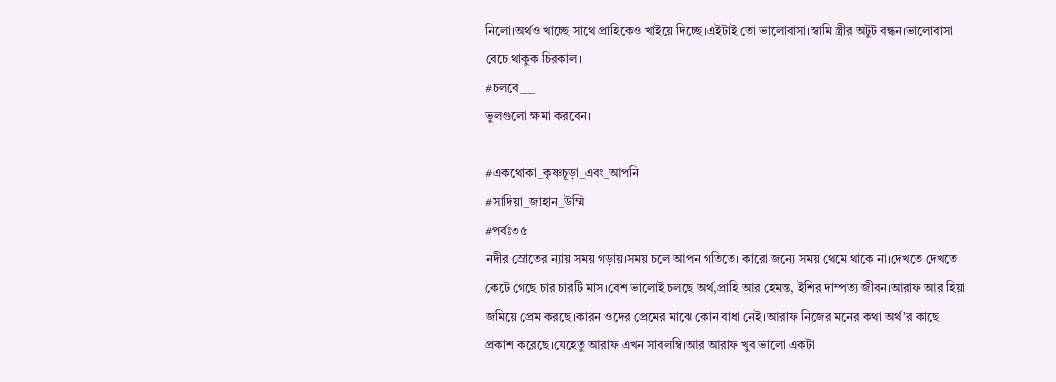নিলো।অর্থও খাচ্ছে সাথে প্রাহিকেও খাইয়ে দিচ্ছে।এইটাই তো ভালোবাসা।স্বামি স্ত্রীর অটুট বন্ধন।ভালোবাসা বেচে থাকুক চিরকাল।
#চলবে___
ভুলগুলো ক্ষমা করবেন।

#একথোকা_কৃষ্ণচূড়া_এবং_আপনি
#সাদিয়া_জাহান_উম্মি
#পর্বঃ৩৫
নদীর স্রোতের ন্যায় সময় গড়ায়।সময় চলে আপন গতিতে। কারো জন্যে সময় থেমে থাকে না।দেখতে দেখতে কেটে গেছে চার চারটি মাস।বেশ ভালোই চলছে অর্থ,প্রাহি আর হেমন্ত, ইশির দাম্পত্য জীবন।আরাফ আর হিয়া জমিয়ে প্রেম করছে।কারন ওদের প্রেমের মাঝে কোন বাধা নেই।আরাফ নিজের মনের কথা অর্থ’র কাছে প্রকাশ করেছে।যেহেতু আরাফ এখন সাবলম্বি।আর আরাফ খুব ভালো একটা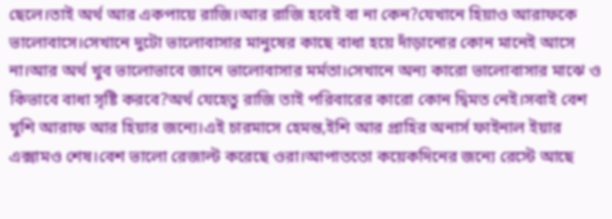ছেলে।তাই অর্থ আর একপায়ে রাজি।আর রাজি হবেই বা না কেন?যেখানে হিয়াও আরাফকে ভালোবাসে।সেখানে দুটো ভালোবাসার মানুষের কাছে বাধা হয়ে দাঁড়ানোর কোন মানেই আসে না।আর অর্থ খুব ভালোভাবে জানে ভালোবাসার মর্মতা।সেখানে অন্য কারো ভালোবাসার মাঝে ও কিভাবে বাধা সৃষ্টি করবে?অর্থ যেহেতু রাজি তাই পরিবারের কারো কোন দ্বিমত নেই।সবাই বেশ খুশি আরাফ আর হিয়ার জন্যে।এই চারমাসে হেমন্ত,ইশি আর প্রাহির অনার্স ফাইনাল ইয়ার এক্সামও শেষ।বেশ ভালো রেজাল্ট করেছে ওরা।আপাততো কয়েকদিনের জন্যে রেস্টে আছে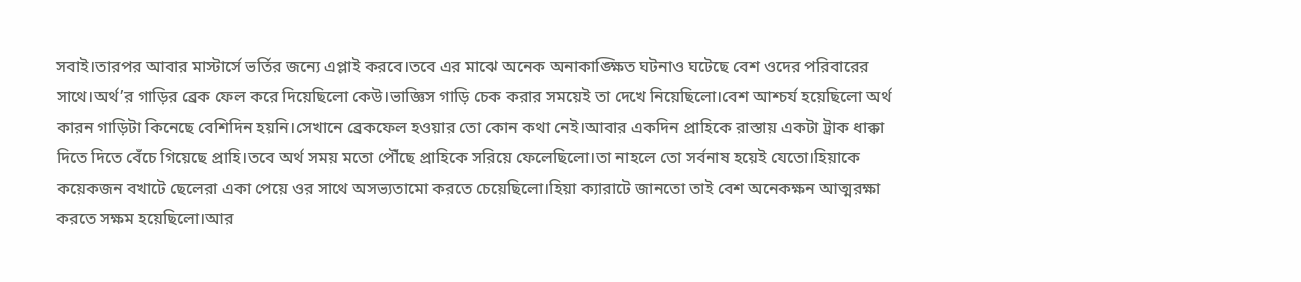সবাই।তারপর আবার মাস্টার্সে ভর্তির জন্যে এপ্লাই করবে।তবে এর মাঝে অনেক অনাকাঙ্ক্ষিত ঘটনাও ঘটেছে বেশ ওদের পরিবারের সাথে।অর্থ’র গাড়ির ব্রেক ফেল করে দিয়েছিলো কেউ।ভাজ্ঞিস গাড়ি চেক করার সময়েই তা দেখে নিয়েছিলো।বেশ আশ্চর্য হয়েছিলো অর্থ কারন গাড়িটা কিনেছে বেশিদিন হয়নি।সেখানে ব্রেকফেল হওয়ার তো কোন কথা নেই।আবার একদিন প্রাহিকে রাস্তায় একটা ট্রাক ধাক্কা দিতে দিতে বেঁচে গিয়েছে প্রাহি।তবে অর্থ সময় মতো পৌঁছে প্রাহিকে সরিয়ে ফেলেছিলো।তা নাহলে তো সর্বনাষ হয়েই যেতো।হিয়াকে কয়েকজন বখাটে ছেলেরা একা পেয়ে ওর সাথে অসভ্যতামো করতে চেয়েছিলো।হিয়া ক্যারাটে জানতো তাই বেশ অনেকক্ষন আত্মরক্ষা করতে সক্ষম হয়েছিলো।আর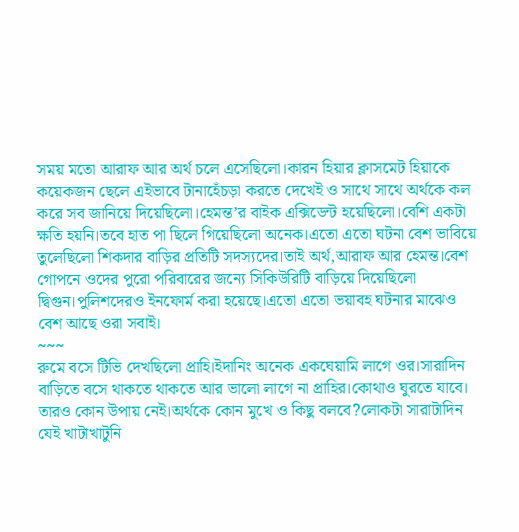সময় মতো আরাফ আর অর্থ চলে এসেছিলো।কারন হিয়ার ক্লাসমেট হিয়াকে কয়েকজন ছেলে এইভাবে টানাহেঁচড়া করতে দেখেই ও সাথে সাথে অর্থকে কল করে সব জানিয়ে দিয়েছিলো।হেমন্ত’র বাইক এক্সিডেন্ট হয়েছিলো।বেশি একটা ক্ষতি হয়নি।তবে হাত পা ছিলে গিয়েছিলো অনেক।এতো এতো ঘটনা বেশ ভাবিয়ে তুলেছিলো শিকদার বাড়ির প্রতিটি সদস্যদের।তাই অর্থ,আরাফ আর হেমন্ত।বেশ গোপনে ওদের পুরো পরিবারের জন্যে সিকিউরিটি বাড়িয়ে দিয়েছিলো দ্বিগুন।পুলিশদেরও ইনফোর্ম করা হয়েছে।এতো এতো ভয়াবহ ঘটনার মাঝেও বেশ আছে ওরা সবাই।
~~~
রুমে বসে টিভি দেখছিলো প্রাহি।ইদানিং অনেক একঘেয়ামি লাগে ওর।সারাদিন বাড়িতে বসে থাকতে থাকতে আর ভালো লাগে না প্রাহির।কোথাও ঘুরতে যাবে। তারও কোন উপায় নেই।অর্থকে কোন মুখে ও কিছু বলবে?লোকটা সারাটাদিন যেই খাটাখাটুনি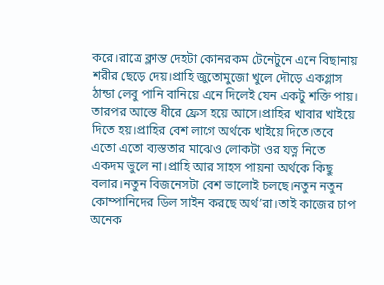করে।রাত্রে ক্লান্ত দেহটা কোনরকম টেনেটুনে এনে বিছানায় শরীর ছেড়ে দেয়।প্রাহি জুতোমুজো খুলে দৌড়ে একগ্লাস ঠান্ডা লেবু পানি বানিয়ে এনে দিলেই যেন একটু শক্তি পায়। তারপর আস্তে ধীরে ফ্রেস হয়ে আসে।প্রাহির খাবার খাইয়ে দিতে হয়।প্রাহির বেশ লাগে অর্থকে খাইয়ে দিতে।তবে এতো এতো ব্যস্ততার মাঝেও লোকটা ওর যত্ন নিতে একদম ভুলে না।প্রাহি আর সাহস পায়না অর্থকে কিছু বলার।নতুন বিজনেসটা বেশ ভালোই চলছে।নতুন নতুন কোম্পানিদের ডিল সাইন করছে অর্থ’রা।তাই কাজের চাপ অনেক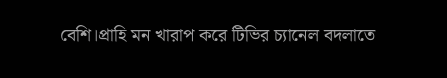বেশি।প্রাহি মন খারাপ করে টিভির চ্যানেল বদলাতে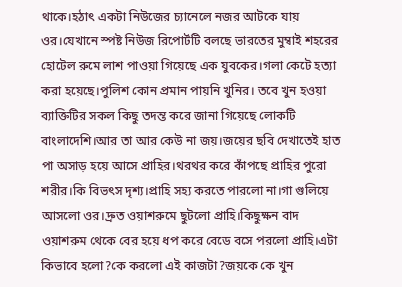থাকে।হঠাৎ একটা নিউজের চ্যানেলে নজর আটকে যায় ওর।যেখানে স্পষ্ট নিউজ রিপোর্টটি বলছে ভারতের মুম্বাই শহরের হোটেল রুমে লাশ পাওয়া গিয়েছে এক যুবকের।গলা কেটে হত্যা করা হয়েছে।পুলিশ কোন প্রমান পায়নি খুনির। তবে খুন হওয়া ব্যাক্তিটির সকল কিছু তদন্ত করে জানা গিয়েছে লোকটি বাংলাদেশি।আর তা আর কেউ না জয়।জয়ের ছবি দেখাতেই হাত পা অসাড় হয়ে আসে প্রাহির।থরথর করে কাঁপছে প্রাহির পুরো শরীর।কি বিভৎস দৃশ্য।প্রাহি সহ্য করতে পারলো না।গা গুলিয়ে আসলো ওর।দ্রুত ওয়াশরুমে ছুটলো প্রাহি।কিছুক্ষন বাদ ওয়াশরুম থেকে বের হয়ে ধপ করে বেডে বসে পরলো প্রাহি।এটা কিভাবে হলো?কে করলো এই কাজটা?জয়কে কে খুন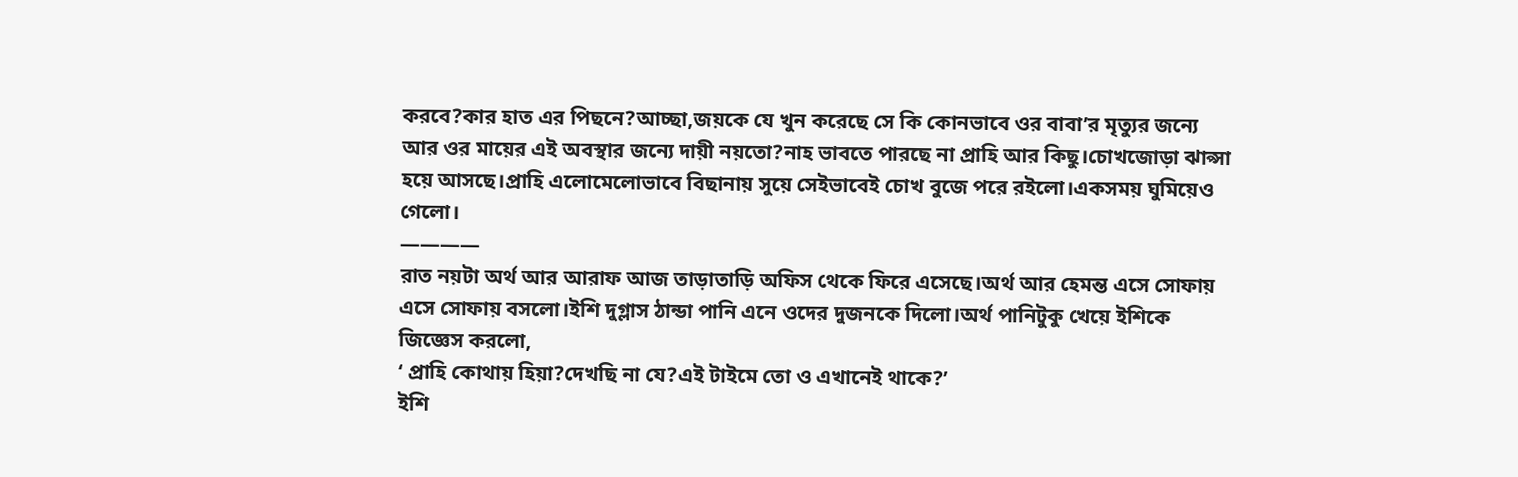করবে?কার হাত এর পিছনে?আচ্ছা,জয়কে যে খুন করেছে সে কি কোনভাবে ওর বাবা’র মৃত্যুর জন্যে আর ওর মায়ের এই অবস্থার জন্যে দায়ী নয়তো?নাহ ভাবতে পারছে না প্রাহি আর কিছু।চোখজোড়া ঝাপ্সা হয়ে আসছে।প্রাহি এলোমেলোভাবে বিছানায় সুয়ে সেইভাবেই চোখ বুজে পরে রইলো।একসময় ঘুমিয়েও গেলো।
————
রাত নয়টা অর্থ আর আরাফ আজ তাড়াতাড়ি অফিস থেকে ফিরে এসেছে।অর্থ আর হেমন্ত এসে সোফায় এসে সোফায় বসলো।ইশি দুগ্লাস ঠান্ডা পানি এনে ওদের দুজনকে দিলো।অর্থ পানিটুকু খেয়ে ইশিকে জিজ্ঞেস করলো,
‘ প্রাহি কোথায় হিয়া?দেখছি না যে?এই টাইমে তো ও এখানেই থাকে?’
ইশি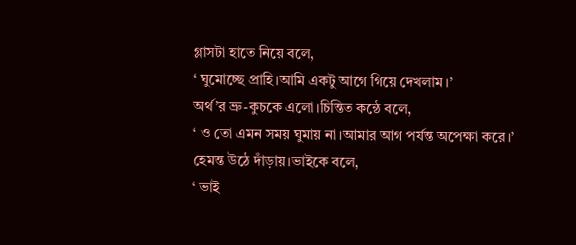গ্লাসটা হাতে নিয়ে বলে,
‘ ঘুমোচ্ছে প্রাহি।আমি একটু আগে গিয়ে দেখলাম।’
অর্থ’র ভ্রু-কুচকে এলো।চিন্তিত কন্ঠে বলে,
‘ ও তো এমন সময় ঘুমায় না।আমার আগ পর্যন্ত অপেক্ষা করে।’
হেমন্ত উঠে দাঁড়ায়।ভাইকে বলে,
‘ ভাই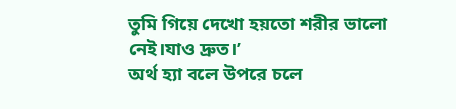তুমি গিয়ে দেখো হয়তো শরীর ভালো নেই।যাও দ্রুত।’
অর্থ হ্যা বলে উপরে চলে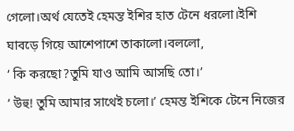গেলো।অর্থ যেতেই হেমন্ত ইশির হাত টেনে ধরলো।ইশি ঘাবড়ে গিয়ে আশেপাশে তাকালো।বললো,
‘ কি করছো?তুমি যাও আমি আসছি তো।’
‘ উহু! তুমি আমার সাথেই চলো।’ হেমন্ত ইশিকে টেনে নিজের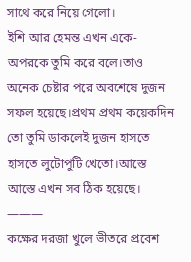সাথে করে নিয়ে গেলো।
ইশি আর হেমন্ত এখন একে-অপরকে তুমি করে বলে।তাও অনেক চেষ্টার পরে অবশেষে দুজন সফল হয়েছে।প্রথম প্রথম কয়েকদিন তো তুমি ডাকলেই দুজন হাসতে হাসতে লুটোপুটি খেতো।আস্তে আস্তে এখন সব ঠিক হয়েছে।
———
কক্ষের দরজা খুলে ভীতরে প্রবেশ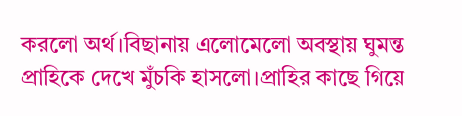করলো অর্থ।বিছানায় এলোমেলো অবস্থায় ঘুমন্ত প্রাহিকে দেখে মুঁচকি হাসলো।প্রাহির কাছে গিয়ে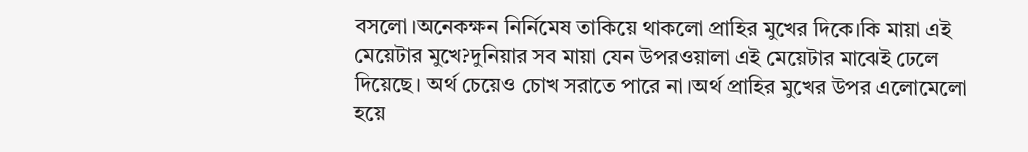বসলো।অনেকক্ষন নির্নিমেষ তাকিয়ে থাকলো প্রাহির মুখের দিকে।কি মায়া এই মেয়েটার মুখে?দুনিয়ার সব মায়া যেন উপরওয়ালা এই মেয়েটার মাঝেই ঢেলে দিয়েছে। অর্থ চেয়েও চোখ সরাতে পারে না।অর্থ প্রাহির মুখের উপর এলোমেলো হয়ে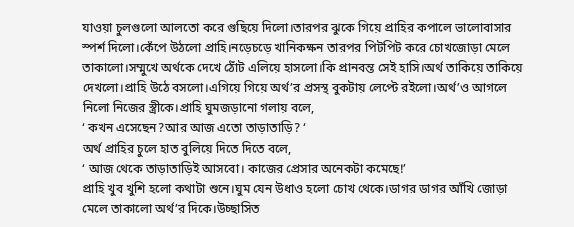যাওয়া চুলগুলো আলতো করে গুছিয়ে দিলো।তারপর ঝুকে গিয়ে প্রাহির কপালে ভালোবাসার স্পর্শ দিলো।কেঁপে উঠলো প্রাহি।নড়েচড়ে খানিকক্ষন তারপর পিটপিট করে চোখজোড়া মেলে তাকালো।সম্মুখে অর্থকে দেখে ঠোঁট এলিয়ে হাসলো।কি প্রানবন্ত সেই হাসি।অর্থ তাকিয়ে তাকিয়ে দেখলো।প্রাহি উঠে বসলো।এগিয়ে গিয়ে অর্থ’র প্রসস্থ বুকটায় লেপ্টে রইলো।অর্থ’ও আগলে নিলো নিজের স্ত্রীকে।প্রাহি ঘুমজড়ানো গলায় বলে,
‘ কখন এসেছেন?আর আজ এতো তাড়াতাড়ি? ‘
অর্থ প্রাহির চুলে হাত বুলিয়ে দিতে দিতে বলে,
‘ আজ থেকে তাড়াতাড়িই আসবো। কাজের প্রেসার অনেকটা কমেছে!’
প্রাহি খুব খুশি হলো কথাটা শুনে।ঘুম যেন উধাও হলো চোখ থেকে।ডাগর ডাগর আঁখি জোড়া মেলে তাকালো অর্থ’র দিকে।উচ্ছাসিত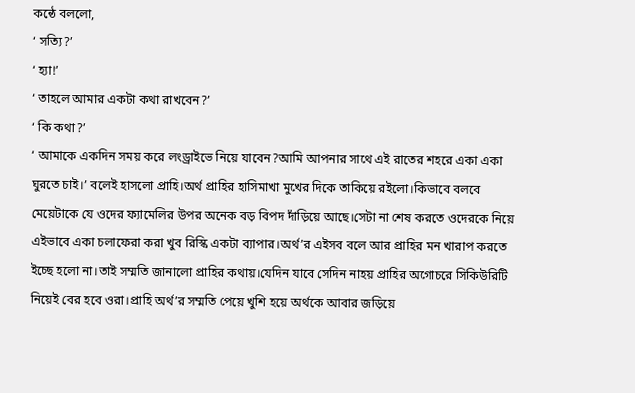কন্ঠে বললো,
‘ সত্যি?’
‘ হ্যা!’
‘ তাহলে আমার একটা কথা রাখবেন?’
‘ কি কথা?’
‘ আমাকে একদিন সময় করে লংড্রাইভে নিয়ে যাবেন?আমি আপনার সাথে এই রাতের শহরে একা একা ঘুরতে চাই।’ বলেই হাসলো প্রাহি।অর্থ প্রাহির হাসিমাখা মুখের দিকে তাকিয়ে রইলো।কিভাবে বলবে মেয়েটাকে যে ওদের ফ্যামেলির উপর অনেক বড় বিপদ দাঁড়িয়ে আছে।সেটা না শেষ করতে ওদেরকে নিয়ে এইভাবে একা চলাফেরা করা খুব রিস্কি একটা ব্যাপার।অর্থ’র এইসব বলে আর প্রাহির মন খারাপ করতে ইচ্ছে হলো না।তাই সম্মতি জানালো প্রাহির কথায়।যেদিন যাবে সেদিন নাহয় প্রাহির অগোচরে সিকিউরিটি নিয়েই বের হবে ওরা।প্রাহি অর্থ’র সম্মতি পেয়ে খুশি হয়ে অর্থকে আবার জড়িয়ে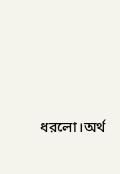ধরলো।অর্থ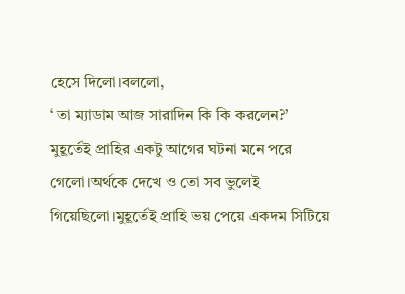হেসে দিলো।বললো,
‘ তা ম্যাডাম আজ সারাদিন কি কি করলেন?’
মুহূর্তেই প্রাহির একটু আগের ঘটনা মনে পরে গেলো।অর্থকে দেখে ও তো সব ভুলেই গিয়েছিলো।মুহূর্তেই প্রাহি ভয় পেয়ে একদম সিটিয়ে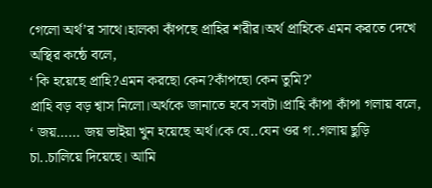গেলো অর্থ’র সাথে।হালকা কাঁপছে প্রাহির শরীর।অর্থ প্রাহিকে এমন করতে দেখে অস্থির কন্ঠে বলে,
‘ কি হয়েছে প্রাহি?এমন করছো কেন?কাঁপছো কেন তুমি?’
প্রাহি বড় বড় শ্বাস নিলো।অর্থকে জানাতে হবে সবটা।প্রাহি কাঁপা কাঁপা গলায় বলে,
‘ জয়…… জয় ভাইয়া খুন হয়েছে অর্থ।কে যে..যেন ওর গ..গলায় ছুড়ি চা..চালিয়ে দিয়েছে। আমি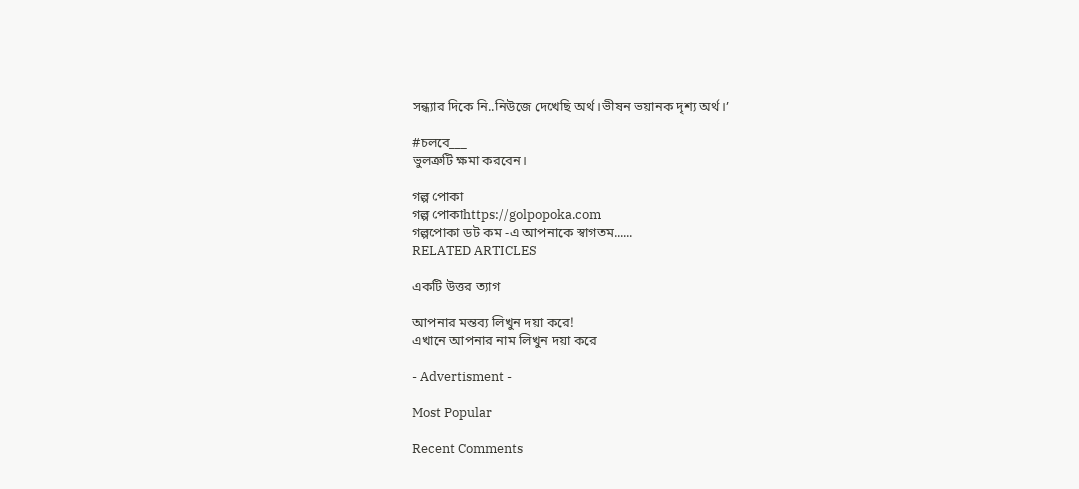সন্ধ্যার দিকে নি..নিউজে দেখেছি অর্থ।ভীষন ভয়ানক দৃশ্য অর্থ।’

#চলবে___
ভুলত্রুটি ক্ষমা করবেন।

গল্প পোকা
গল্প পোকাhttps://golpopoka.com
গল্পপোকা ডট কম -এ আপনাকে স্বাগতম......
RELATED ARTICLES

একটি উত্তর ত্যাগ

আপনার মন্তব্য লিখুন দয়া করে!
এখানে আপনার নাম লিখুন দয়া করে

- Advertisment -

Most Popular

Recent Comments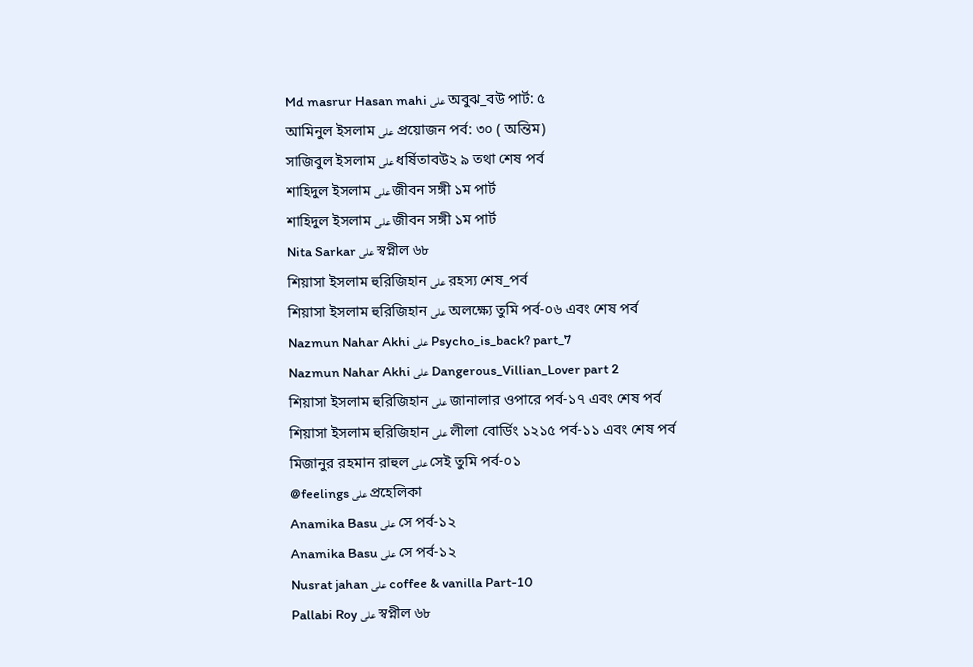Md masrur Hasan mahi على অবুঝ_বউ পার্ট: ৫
আমিনুল ইসলাম على প্রয়োজন পর্ব: ৩০ ( অন্তিম)
সাজিবুল ইসলাম على ধর্ষিতাবউ২ ৯ তথা শেষ পর্ব
শাহিদুল ইসলাম على জীবন সঙ্গী ১ম পার্ট
শাহিদুল ইসলাম على জীবন সঙ্গী ১ম পার্ট
Nita Sarkar على স্বপ্নীল ৬৮
শিয়াসা ইসলাম হুরিজিহান على রহস্য শেষ_পর্ব
শিয়াসা ইসলাম হুরিজিহান على অলক্ষ্যে তুমি পর্ব-০৬ এবং শেষ পর্ব
Nazmun Nahar Akhi على Psycho_is_back? part_7
Nazmun Nahar Akhi على Dangerous_Villian_Lover part 2
শিয়াসা ইসলাম হুরিজিহান على জানালার ওপারে পর্ব-১৭ এবং শেষ পর্ব
শিয়াসা ইসলাম হুরিজিহান على লীলা বোর্ডিং ১২১৫ পর্ব-১১ এবং শেষ পর্ব
মিজানুর রহমান রাহুল على সেই তুমি পর্ব-০১
@feelings على প্রহেলিকা
Anamika Basu على সে পর্ব-১২
Anamika Basu على সে পর্ব-১২
Nusrat jahan على coffee & vanilla Part-10
Pallabi Roy على স্বপ্নীল ৬৮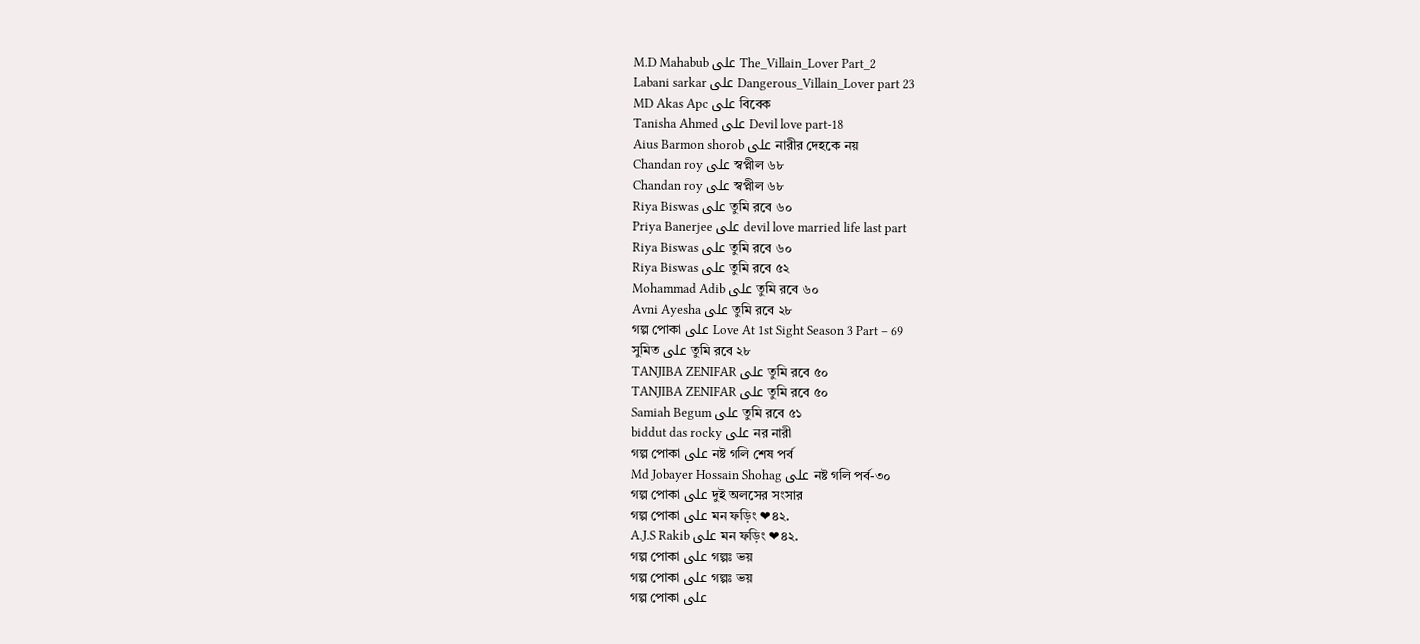M.D Mahabub على The_Villain_Lover Part_2
Labani sarkar على Dangerous_Villain_Lover part 23
MD Akas Apc على বিবেক
Tanisha Ahmed على Devil love part-18
Aius Barmon shorob على নারীর দেহকে নয়
Chandan roy على স্বপ্নীল ৬৮
Chandan roy على স্বপ্নীল ৬৮
Riya Biswas على তুমি রবে ৬০
Priya Banerjee على devil love married life last part
Riya Biswas على তুমি রবে ৬০
Riya Biswas على তুমি রবে ৫২
Mohammad Adib على তুমি রবে ৬০
Avni Ayesha على তুমি রবে ২৮
গল্প পোকা على Love At 1st Sight Season 3 Part – 69
সুমিত على তুমি রবে ২৮
TANJIBA ZENIFAR على তুমি রবে ৫০
TANJIBA ZENIFAR على তুমি রবে ৫০
Samiah Begum على তুমি রবে ৫১
biddut das rocky على নর নারী
গল্প পোকা على নষ্ট গলি শেষ পর্ব
Md Jobayer Hossain Shohag على নষ্ট গলি পর্ব-৩০
গল্প পোকা على দুই অলসের সংসার
গল্প পোকা على মন ফড়িং ❤৪২.
A.J.S Rakib على মন ফড়িং ❤৪২.
গল্প পোকা على গল্পঃ ভয়
গল্প পোকা على গল্পঃ ভয়
গল্প পোকা على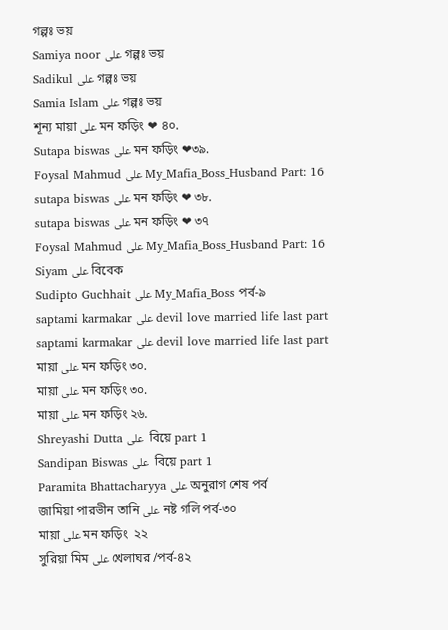গল্পঃ ভয়
Samiya noor على গল্পঃ ভয়
Sadikul على গল্পঃ ভয়
Samia Islam على গল্পঃ ভয়
শূন্য মায়া على মন ফড়িং ❤ ৪০.
Sutapa biswas على মন ফড়িং ❤৩৯.
Foysal Mahmud على My_Mafia_Boss_Husband Part: 16
sutapa biswas على মন ফড়িং ❤ ৩৮.
sutapa biswas على মন ফড়িং ❤ ৩৭
Foysal Mahmud على My_Mafia_Boss_Husband Part: 16
Siyam على বিবেক
Sudipto Guchhait على My_Mafia_Boss পর্ব-৯
saptami karmakar على devil love married life last part
saptami karmakar على devil love married life last part
মায়া على মন ফড়িং ৩০.
মায়া على মন ফড়িং ৩০.
মায়া على মন ফড়িং ২৬.
Shreyashi Dutta على  বিয়ে part 1
Sandipan Biswas على  বিয়ে part 1
Paramita Bhattacharyya على অনুরাগ শেষ পর্ব
জামিয়া পারভীন তানি على নষ্ট গলি পর্ব-৩০
মায়া على মন ফড়িং  ২২
সুরিয়া মিম على খেলাঘর /পর্ব-৪২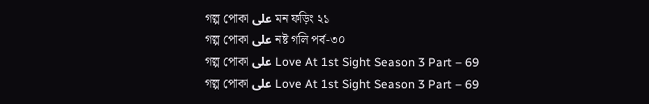গল্প পোকা على মন ফড়িং ২১
গল্প পোকা على নষ্ট গলি পর্ব-৩০
গল্প পোকা على Love At 1st Sight Season 3 Part – 69
গল্প পোকা على Love At 1st Sight Season 3 Part – 69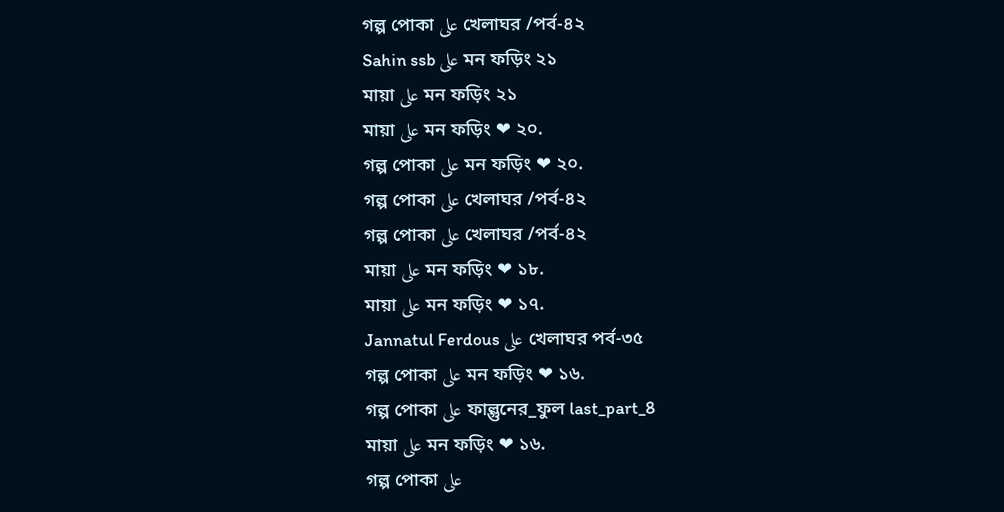গল্প পোকা على খেলাঘর /পর্ব-৪২
Sahin ssb على মন ফড়িং ২১
মায়া على মন ফড়িং ২১
মায়া على মন ফড়িং ❤ ২০.
গল্প পোকা على মন ফড়িং ❤ ২০.
গল্প পোকা على খেলাঘর /পর্ব-৪২
গল্প পোকা على খেলাঘর /পর্ব-৪২
মায়া على মন ফড়িং ❤ ১৮.
মায়া على মন ফড়িং ❤ ১৭.
Jannatul Ferdous على খেলাঘর পর্ব-৩৫
গল্প পোকা على মন ফড়িং ❤ ১৬.
গল্প পোকা على ফাল্গুনের_ফুল last_part_8
মায়া على মন ফড়িং ❤ ১৬.
গল্প পোকা على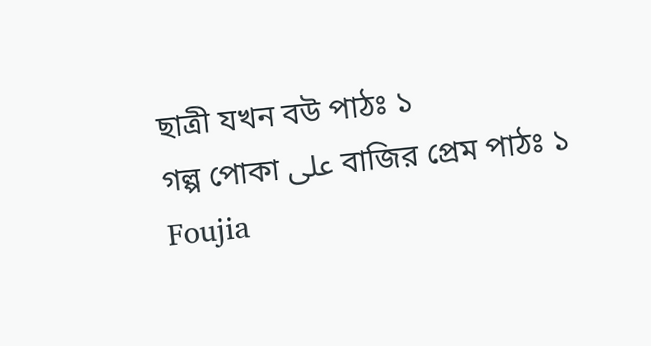ছাত্রী যখন বউ পাঠঃ ১
গল্প পোকা على বাজির প্রেম পাঠঃ ১
Foujia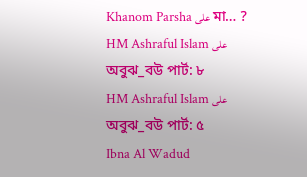Khanom Parsha على মা… ?
HM Ashraful Islam على অবুঝ_বউ পার্ট: ৮
HM Ashraful Islam على অবুঝ_বউ পার্ট: ৫
Ibna Al Wadud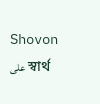Shovon على স্বার্থ